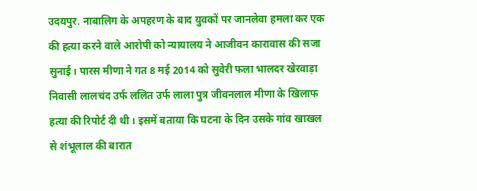उदयपुर. नाबालिग के अपहरण के बाद युवकों पर जानलेवा हमला कर एक की हत्या करने वाले आरोपी को न्यायालय ने आजीवन कारावास की सजा सुनाई। पारस मीणा ने गत 8 मई 2014 को सुवेरी फला भालदर खेरवाड़ा निवासी लालचंद उर्फ ललित उर्फ लाला पुत्र जीवनलाल मीणा के खिलाफ हत्या की रिपोर्ट दी थी। इसमें बताया कि घटना के दिन उसके गांव खाखल से शंभूलाल की बारात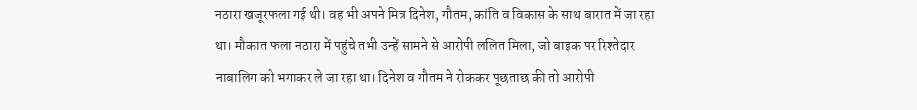नठारा खजूरफला गई थी। वह भी अपने मित्र दिनेश, गौतम, कांति व विकास के साथ बारात में जा रहा था। मौकात फला नठारा में पहुंचे तभी उन्हें सामने से आरोपी ललित मिला, जो बाइक पर रिश्तेदार नाबालिग को भगाकर ले जा रहा था। दिनेश व गौतम ने रोककर पूछताछ की तो आरोपी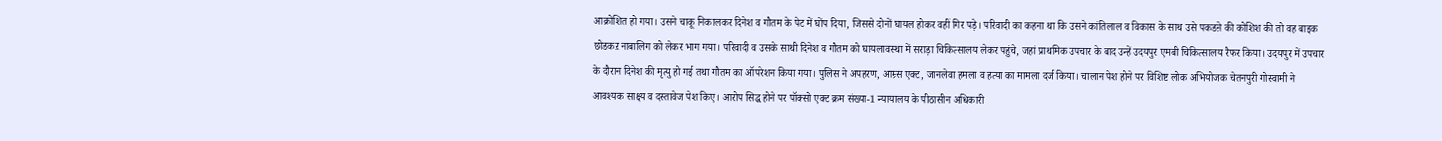आक्रोशित हो गया। उसने चाकू निकालकर दिनेश व गौतम के पेट में घोंप दिया, जिससे दोनों घायल होकर वहीं गिर पड़े। परिवादी का कहना था कि उसने कांतिलाल व विकास के साथ उसे पकडऩे की कोशिश की तो वह बाइक छोडकऱ नाबालिग को लेकर भाग गया। परिवादी व उसके साथी दिनेश व गौतम को घायलावस्था में सराड़ा चिकित्सालय लेकर पहुंचे, जहां प्राथमिक उपचार के बाद उन्हें उदयपुर एमबी चिकित्सालय रैफर किया। उदयपुर में उपचार के दौरान दिनेश की मृत्यु हो गई तथा गौतम का ऑपरेशन किया गया। पुलिस ने अपहरण, आम्र्स एक्ट, जानलेवा हमला व हत्या का मामला दर्ज किया। चालान पेश होने पर विशिष्ट लोक अभियोजक चेतनपुरी गोस्वामी ने आवश्यक साक्ष्य व दस्तावेज पेश किए। आरोप सिद्ध होने पर पॉक्सो एक्ट क्रम संख्या-1 न्यायालय के पीठासीन अधिकारी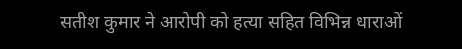सतीश कुमार ने आरोपी को हत्या सहित विभिन्न धाराओं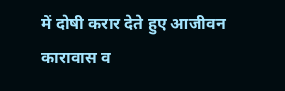में दोषी करार देते हुए आजीवन कारावास व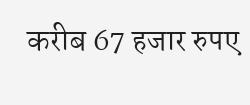करीब 67 हजार रुपए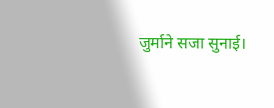जुर्माने सजा सुनाई।